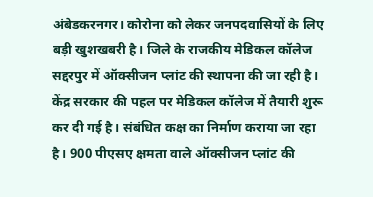अंबेडकरनगर। कोरोना को लेकर जनपदवासियों के लिए बड़ी खुशखबरी है। जिले के राजकीय मेडिकल कॉलेज सद्दरपुर में ऑक्सीजन प्लांट की स्थापना की जा रही है। केंद्र सरकार की पहल पर मेडिकल कॉलेज में तैयारी शुरू कर दी गई है। संबंधित कक्ष का निर्माण कराया जा रहा है। 900 पीएसए क्षमता वाले ऑक्सीजन प्लांट की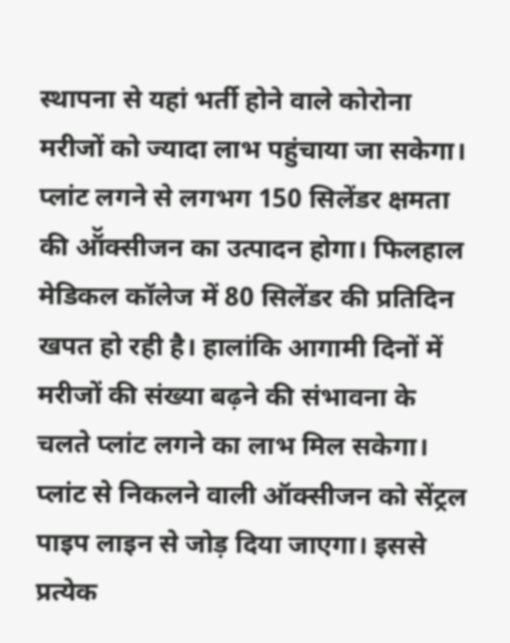स्थापना से यहां भर्ती होने वाले कोरोना मरीजों को ज्यादा लाभ पहुंचाया जा सकेगा। प्लांट लगने से लगभग 150 सिलेंडर क्षमता की ऑॅक्सीजन का उत्पादन होगा। फिलहाल मेडिकल कॉलेज में 80 सिलेंडर की प्रतिदिन खपत हो रही है। हालांकि आगामी दिनों में मरीजों की संख्या बढ़ने की संभावना के चलते प्लांट लगने का लाभ मिल सकेगा। प्लांट से निकलने वाली ऑक्सीजन को सेंट्रल पाइप लाइन से जोड़ दिया जाएगा। इससे प्रत्येक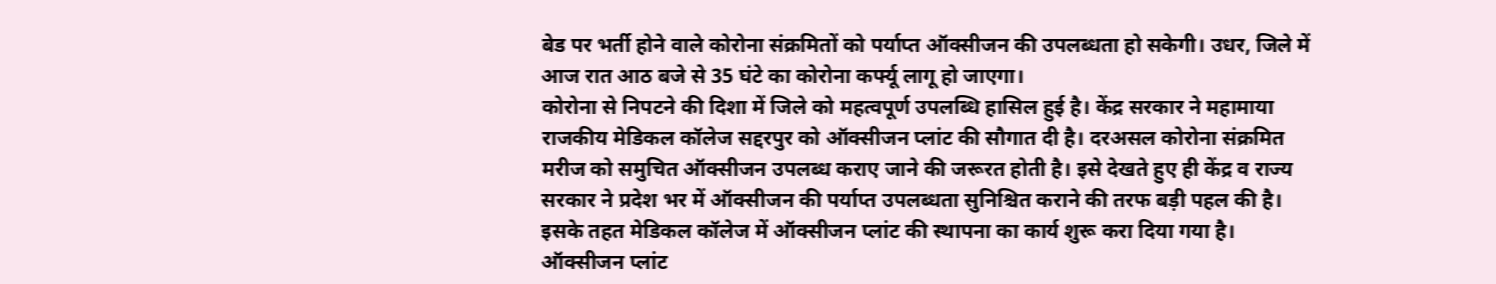बेड पर भर्ती होने वाले कोरोना संक्रमितों को पर्याप्त ऑक्सीजन की उपलब्धता हो सकेगी। उधर, जिले में आज रात आठ बजे से 35 घंटे का कोरोना कर्फ्यू लागू हो जाएगा।
कोरोना से निपटने की दिशा में जिले को महत्वपूर्ण उपलब्धि हासिल हुई है। केंद्र सरकार ने महामाया राजकीय मेडिकल कॉलेज सद्दरपुर को ऑक्सीजन प्लांट की सौगात दी है। दरअसल कोरोना संक्रमित मरीज को समुचित ऑक्सीजन उपलब्ध कराए जाने की जरूरत होती है। इसे देखते हुए ही केंद्र व राज्य सरकार ने प्रदेश भर में ऑक्सीजन की पर्याप्त उपलब्धता सुनिश्चित कराने की तरफ बड़ी पहल की है।
इसके तहत मेडिकल कॉलेज में ऑक्सीजन प्लांट की स्थापना का कार्य शुरू करा दिया गया है। ऑक्सीजन प्लांट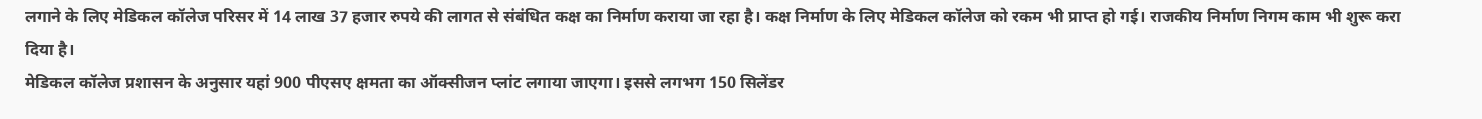लगाने के लिए मेडिकल कॉलेज परिसर में 14 लाख 37 हजार रुपये की लागत से संबंधित कक्ष का निर्माण कराया जा रहा है। कक्ष निर्माण के लिए मेडिकल कॉलेज को रकम भी प्राप्त हो गई। राजकीय निर्माण निगम काम भी शुरू करा दिया है।
मेडिकल कॉलेज प्रशासन के अनुसार यहां 900 पीएसए क्षमता का ऑक्सीजन प्लांट लगाया जाएगा। इससे लगभग 150 सिलेंडर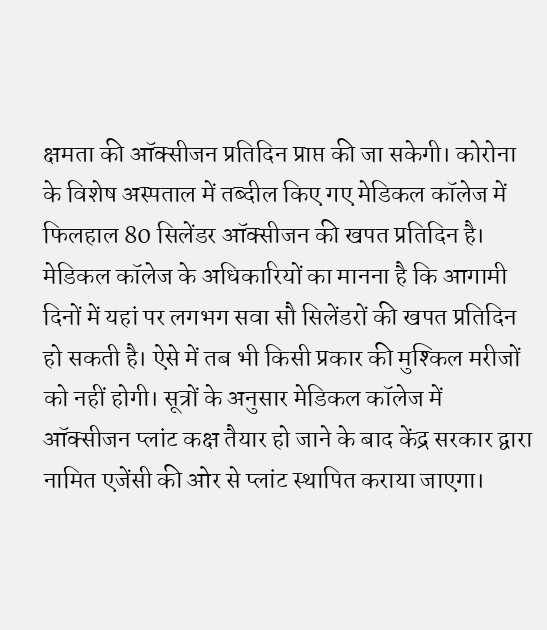क्षमता की ऑक्सीजन प्रतिदिन प्राप्त की जा सकेगी। कोरोना के विशेष अस्पताल में तब्दील किए गए मेडिकल कॉलेज में फिलहाल 80 सिलेंडर ऑक्सीजन की खपत प्रतिदिन है। मेडिकल कॉलेज के अधिकारियों का मानना है कि आगामी दिनों में यहां पर लगभग सवा सौ सिलेंडरों की खपत प्रतिदिन हो सकती है। ऐसे में तब भी किसी प्रकार की मुश्किल मरीजों को नहीं होगी। सूत्रों के अनुसार मेडिकल कॉलेज में ऑक्सीजन प्लांट कक्ष तैयार हो जाने के बाद केंद्र सरकार द्वारा नामित एजेंसी की ओर से प्लांट स्थापित कराया जाएगा।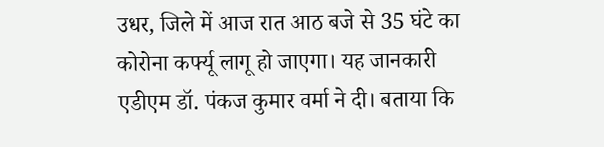उधर, जिले में आज रात आठ बजे से 35 घंटे का कोरोना कर्फ्यू लागू हो जाएगा। यह जानकारी एडीएम डॉ. पंकज कुमार वर्मा ने दी। बताया कि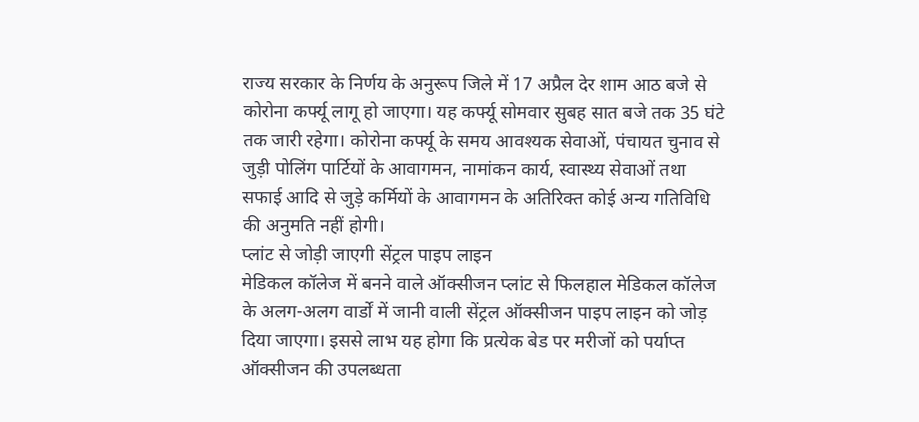राज्य सरकार के निर्णय के अनुरूप जिले में 17 अप्रैल देर शाम आठ बजे से कोरोना कर्फ्यू लागू हो जाएगा। यह कर्फ्यू सोमवार सुबह सात बजे तक 35 घंटे तक जारी रहेगा। कोरोना कर्फ्यू के समय आवश्यक सेवाओं, पंचायत चुनाव से जुड़ी पोलिंग पार्टियों के आवागमन, नामांकन कार्य, स्वास्थ्य सेवाओं तथा सफाई आदि से जुड़े कर्मियों के आवागमन के अतिरिक्त कोई अन्य गतिविधि की अनुमति नहीं होगी।
प्लांट से जोड़ी जाएगी सेंट्रल पाइप लाइन
मेडिकल कॉलेज में बनने वाले ऑक्सीजन प्लांट से फिलहाल मेडिकल कॉलेज के अलग-अलग वार्डों में जानी वाली सेंट्रल ऑक्सीजन पाइप लाइन को जोड़ दिया जाएगा। इससे लाभ यह होगा कि प्रत्येक बेड पर मरीजों को पर्याप्त ऑक्सीजन की उपलब्धता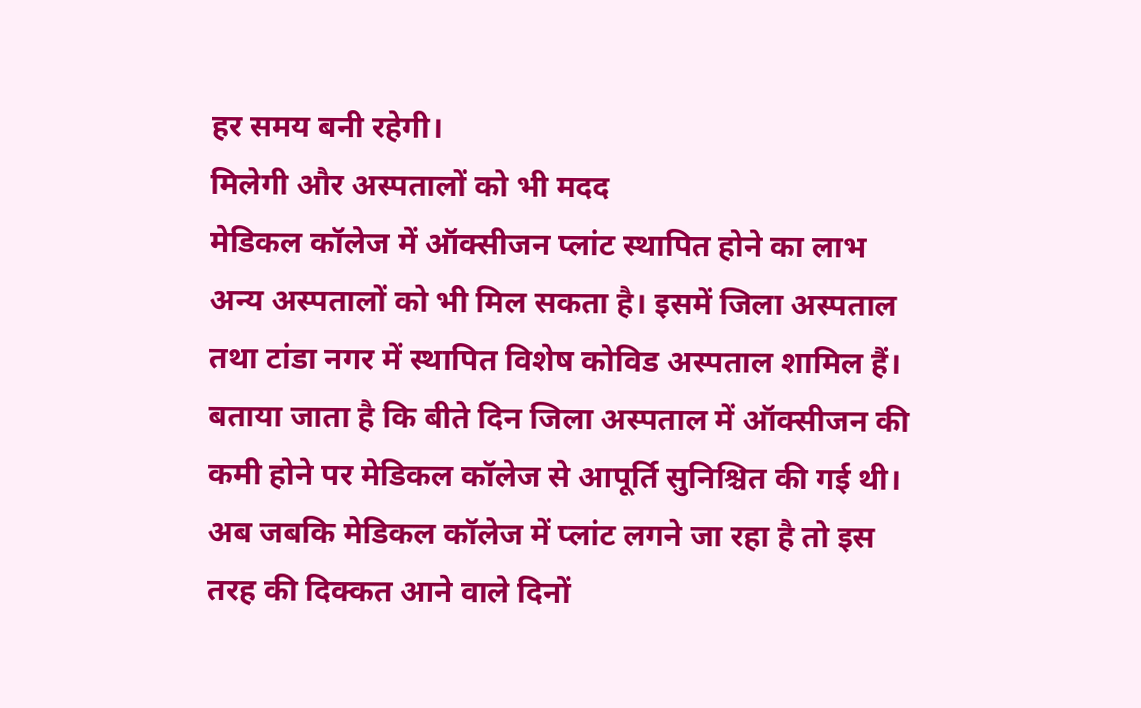हर समय बनी रहेगी।
मिलेगी और अस्पतालों को भी मदद
मेडिकल कॉलेज में ऑक्सीजन प्लांट स्थापित होने का लाभ अन्य अस्पतालों को भी मिल सकता है। इसमें जिला अस्पताल तथा टांडा नगर में स्थापित विशेष कोविड अस्पताल शामिल हैं। बताया जाता है कि बीते दिन जिला अस्पताल में ऑक्सीजन की कमी होने पर मेडिकल कॉलेज से आपूर्ति सुनिश्चित की गई थी। अब जबकि मेडिकल कॉलेज में प्लांट लगने जा रहा है तो इस तरह की दिक्कत आने वाले दिनों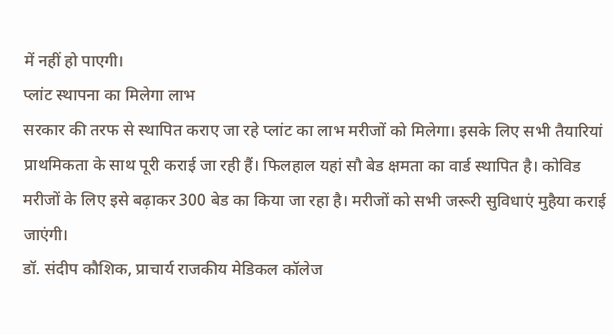में नहीं हो पाएगी।
प्लांट स्थापना का मिलेगा लाभ
सरकार की तरफ से स्थापित कराए जा रहे प्लांट का लाभ मरीजों को मिलेगा। इसके लिए सभी तैयारियां प्राथमिकता के साथ पूरी कराई जा रही हैं। फिलहाल यहां सौ बेड क्षमता का वार्ड स्थापित है। कोविड मरीजों के लिए इसे बढ़ाकर 300 बेड का किया जा रहा है। मरीजों को सभी जरूरी सुविधाएं मुहैया कराई जाएंगी।
डॉ. संदीप कौशिक, प्राचार्य राजकीय मेडिकल कॉलेज